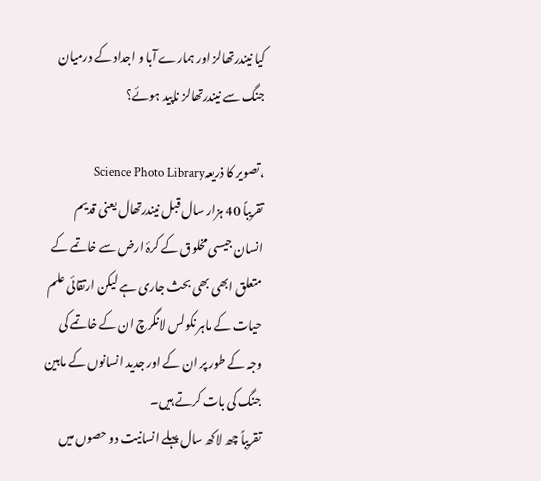کیا نیندرتھالز اور ہمارے آبا و اجداد کے درمیان جنگ سے نیندرتھالز ناپید ہوئے؟

،تصویر کا ذریعہScience Photo Library
تقریباً 40 ہزار سال قبل نیندرتھال یعنی قدیم انسان جیسی مخلوق کے کرۂ ارض سے خاتمے کے متعلق ابھی بھی بحث جاری ہے لیکن ارتقائی علم حیات کے ماہر نکولس لانگرچ ان کے خاتمے کی وجہ کے طور پر ان کے اور جدید انسانوں کے مابین جنگ کی بات کرتے ہیں۔
تقریباً چھ لاکھ سال پہلے انسانیت دو حصوں میں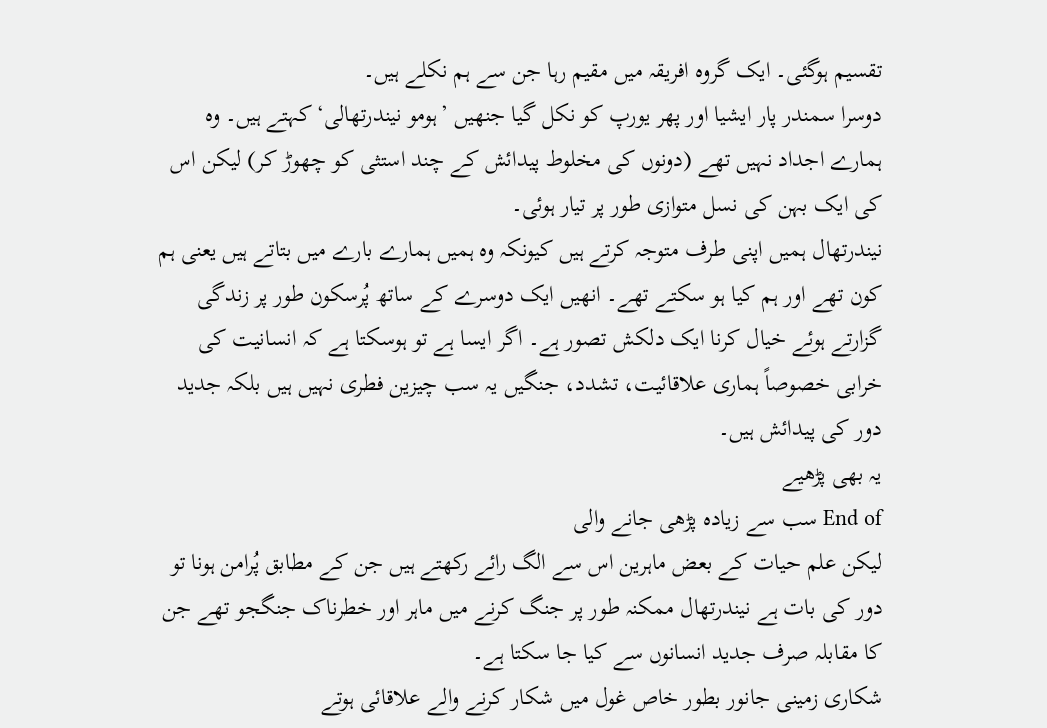تقسیم ہوگئی۔ ایک گروہ افریقہ میں مقیم رہا جن سے ہم نکلے ہیں۔
دوسرا سمندر پار ایشیا اور پھر یورپ کو نکل گیا جنھیں ’ہومو نیندرتھالی‘ کہتے ہیں۔ وہ ہمارے اجداد نہیں تھے (دونوں کی مخلوط پیدائش کے چند استثی کو چھوڑ کر) لیکن اس کی ایک بہن کی نسل متوازی طور پر تیار ہوئی۔
نیندرتھال ہمیں اپنی طرف متوجہ کرتے ہیں کیونکہ وہ ہمیں ہمارے بارے میں بتاتے ہیں یعنی ہم کون تھے اور ہم کیا ہو سکتے تھے۔ انھیں ایک دوسرے کے ساتھ پُرسکون طور پر زندگی گزارتے ہوئے خیال کرنا ایک دلکش تصور ہے۔ اگر ایسا ہے تو ہوسکتا ہے کہ انسانیت کی خرابی خصوصاً ہماری علاقائیت، تشدد، جنگیں یہ سب چیزین فطری نہیں ہیں بلکہ جدید دور کی پیدائش ہیں۔
یہ بھی پڑھیے
End of سب سے زیادہ پڑھی جانے والی
لیکن علم حیات کے بعض ماہرین اس سے الگ رائے رکھتے ہیں جن کے مطابق پُرامن ہونا تو دور کی بات ہے نیندرتھال ممکنہ طور پر جنگ کرنے میں ماہر اور خطرناک جنگجو تھے جن کا مقابلہ صرف جدید انسانوں سے کیا جا سکتا ہے۔
شکاری زمینی جانور بطور خاص غول میں شکار کرنے والے علاقائی ہوتے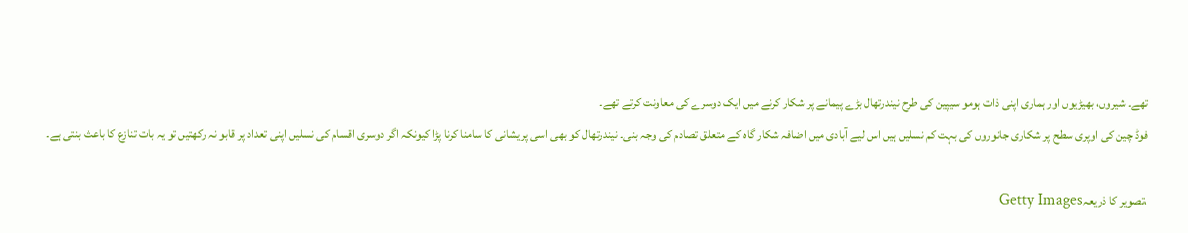تھے۔ شیروں، بھیڑیوں اور ہماری اپنی ذات ہومو سیپین کی طرح نیندرتھال بڑے پیمانے پر شکار کرنے میں ایک دوسرے کی معاونت کرتے تھے۔
فوڈ چین کی اوپری سطح پر شکاری جانوروں کی بہت کم نسلیں ہیں اس لیے آبادی میں اضافہ شکار گاہ کے متعلق تصادم کی وجہ بنی۔ نیندرتھال کو بھی اسی پریشانی کا سامنا کرنا پڑا کیونکہ اگر دوسری اقسام کی نسلیں اپنی تعداد پر قابو نہ رکھتیں تو یہ بات تنازع کا باعث بنتی ہے۔

،تصویر کا ذریعہGetty Images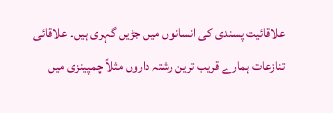علاقائیت پسندی کی انسانوں میں جڑیں گہری ہیں۔ علاقائی تنازعات ہمارے قریب ترین رشتہ داروں مثلاً چمپینزی میں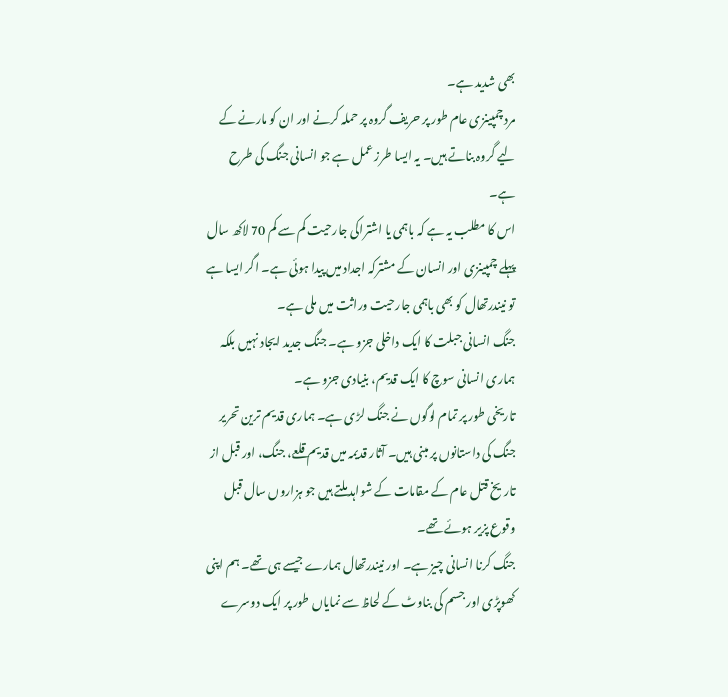بھی شدید ہے۔
مرد چمپینزی عام طور پر حریف گروہ پر حملہ کرنے اور ان کو مارنے کے لیے گروہ بناتے ہیں۔ یہ ایسا طرز عمل ہے جو انسانی جنگ کی طرح ہے۔
اس کا مطلب یہ ہے کہ باہمی یا اشتراکی جارحیت کم سے کم 70 لاکھ سال پہلے چمپینزی اور انسان کے مشترکہ اجداد میں پیدا ہوئی ہے۔ اگر ایسا ہے تو نیندرتھال کو بھی باہمی جارحیت وراثت میں ملی ہے۔
جنگ انسانی جبلت کا ایک داخلی جزو ہے۔ جنگ جدید ایجاد نہیں بلکہ ہماری انسانی سوچ کا ایک قدیم، بنیادی جزو ہے۔
تاریخی طور پر تمام لوگوں نے جنگ لڑی ہے۔ ہماری قدیم ترین تحریر جنگ کی داستانوں پر مبنی ہیں۔ آثار قدیمہ میں قدیم قلعے، جنگ، اور قبل از تاریخ قتل عام کے مقامات کے شواہد ملتے ہیں جو ہزاروں سال قبل وقوع پزیر ہوئے تھے۔
جنگ کرنا انسانی چیز ہے۔ اور نیندرتھال ہمارے جیسے ہی تھے۔ ہم اپنی کھوپڑی اور جسم کی بناوٹ کے لحاظ سے نمایاں طور پر ایک دوسرے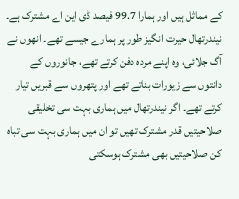کے مماثل ہیں اور ہمارا 99.7 فیصد ڈی این اے مشترک ہے۔
نیندرتھال حیرت انگیز طور پر ہمارے جیسے تھے۔ انھوں نے آگ جلائی، وہ اپنے مردہ دفن کرتے تھے، جانوروں کے دانتوں سے زیورات بناتے تھے اور پتھروں سے قبریں تیار کرتے تھے۔ اگر نیندرتھال میں ہماری بہت سی تخلیقی صلاحیتیں قدر مشترک تھیں تو ان میں ہماری بہت سی تباہ کن صلاحیتیں بھی مشترک ہوسکتی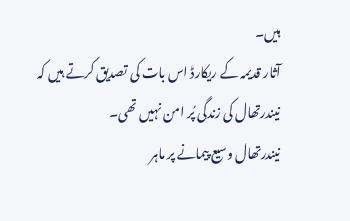ہیں۔
آثار قدیمہ کے ریکارڈ اس بات کی تصدیق کرتے ہیں کہ نیندرتھال کی زندگی پُر امن نہیں تھی۔
نیندرتھال وسیع پیمانے پر ماہر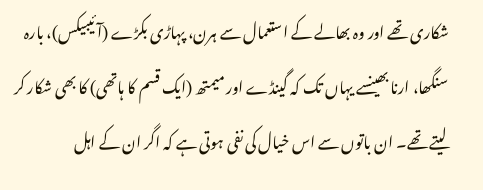شکاری تھے اور وہ بھالے کے استعمال سے ہرن، پہاڑی بکڑے (آئیبیکس)، بارہ سنگھا، ارنا بھینسے یہاں تک کہ گینڈے اور میمتھ (ایک قسم کا ہاتھی) کا بھی شکار کر لیتے تھے۔ ان باتوں سے اس خیال کی نفی ہوتی ہے کہ اگر ان کے اہل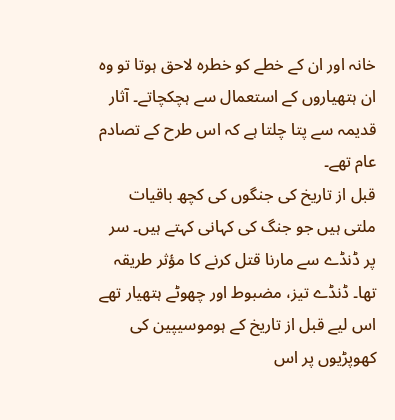خانہ اور ان کے خطے کو خطرہ لاحق ہوتا تو وہ ان ہتھیاروں کے استعمال سے ہچکچاتے۔ آثار قدیمہ سے پتا چلتا ہے کہ اس طرح کے تصادم عام تھے۔
قبل از تاريخ کی جنگوں کی کچھ باقیات ملتی ہیں جو جنگ کی کہانی کہتے ہیں۔ سر پر ڈنڈے سے مارنا قتل کرنے کا مؤثر طریقہ تھا۔ ڈنڈے تیز، مضبوط اور چھوٹے ہتھیار تھے اس لیے قبل از تاریخ کے ہوموسیپین کی کھوپڑیوں پر اس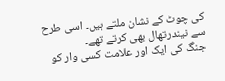کی چوٹ کے نشان ملتے ہیں۔ اسی طرح سے نیندرتھال بھی کرتے تھے۔
جنگ کی ایک اور علامت کسی وار کو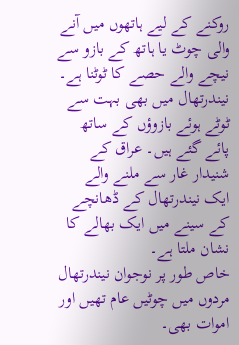روکنے کے لیے ہاتھوں میں آنے والی چوٹ یا ہاتھ کے بازو سے نیچے والے حصے کا ٹوٹنا ہے۔
نیندرتھال میں بھی بہت سے ٹوٹے ہوئے بازوؤں کے ساتھ پائے گئے ہیں۔ عراق کے شنیدار غار سے ملنے والے ایک نیندرتھال کے ڈھانچے کے سینے میں ایک بھالے کا نشان ملتا ہے۔
خاص طور پر نوجوان نیندرتھال مردوں میں چوٹیں عام تھیں اور اموات بھی۔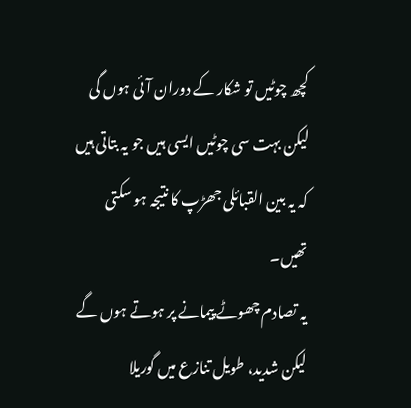کچھ چوٹیں تو شکار کے دوران آئی ہوں گی لیکن بہت سی چوٹیں ایسی ہیں جو یہ بتاتی ہیں کہ یہ بین القبائلی جھڑپ کا نتیجہ ہو سکتی تھیں۔
یہ تصادم چھوٹے پیمانے پر ہوتے ہوں گے لیکن شدید، طویل تنازع میں گوریلا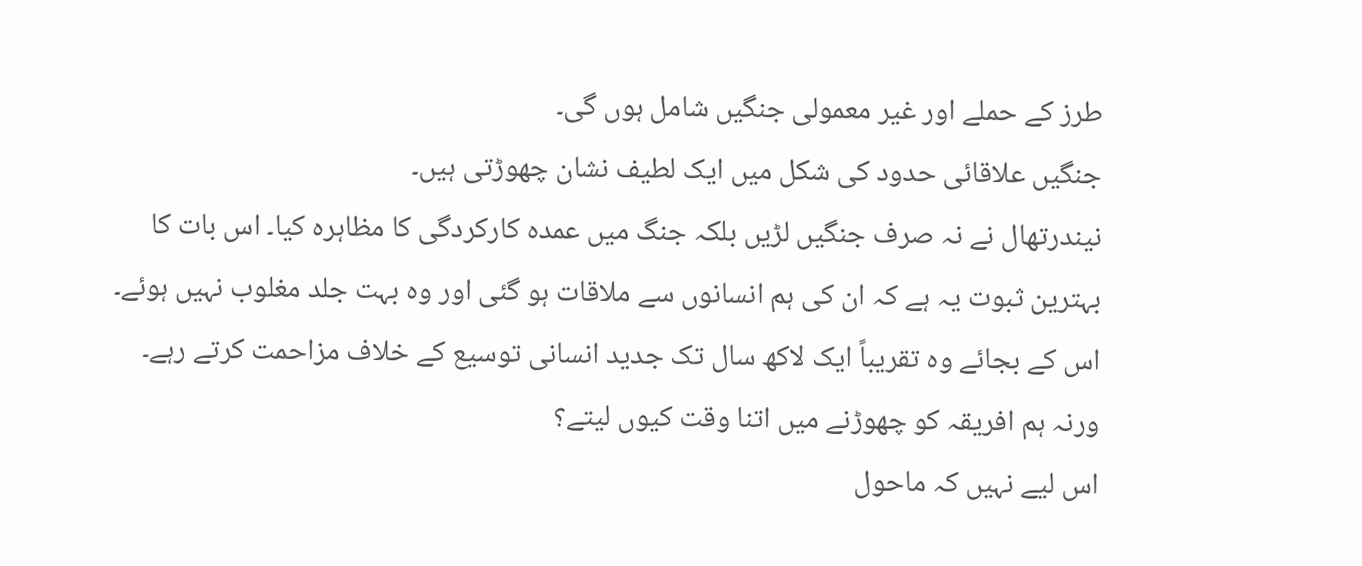طرز کے حملے اور غیر معمولی جنگیں شامل ہوں گی۔
جنگیں علاقائی حدود کی شکل میں ایک لطیف نشان چھوڑتی ہیں۔
نیندرتھال نے نہ صرف جنگیں لڑیں بلکہ جنگ میں عمدہ کارکردگی کا مظاہرہ کیا۔ اس بات کا بہترین ثبوت یہ ہے کہ ان کی ہم انسانوں سے ملاقات ہو گئی اور وہ بہت جلد مغلوب نہیں ہوئے۔ اس کے بجائے وہ تقریباً ایک لاکھ سال تک جدید انسانی توسیع کے خلاف مزاحمت کرتے رہے۔
ورنہ ہم افریقہ کو چھوڑنے میں اتنا وقت کیوں لیتے؟
اس لیے نہیں کہ ماحول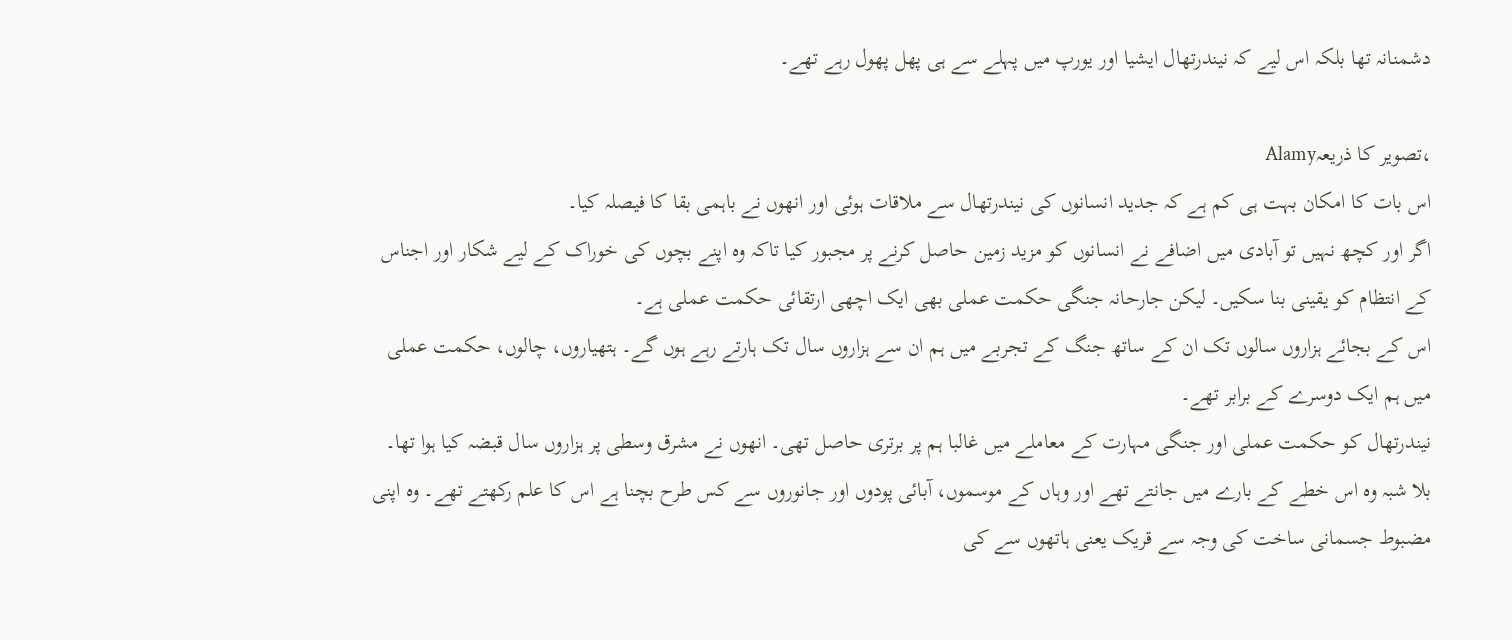دشمنانہ تھا بلکہ اس لیے کہ نیندرتھال ایشیا اور یورپ میں پہلے سے ہی پھل پھول رہے تھے۔

،تصویر کا ذریعہAlamy
اس بات کا امکان بہت ہی کم ہے کہ جدید انسانوں کی نیندرتھال سے ملاقات ہوئی اور انھوں نے باہمی بقا کا فیصلہ کیا۔
اگر اور کچھ نہیں تو آبادی میں اضافے نے انسانوں کو مزید زمین حاصل کرنے پر مجبور کیا تاکہ وہ اپنے بچوں کی خوراک کے لیے شکار اور اجناس کے انتظام کو یقینی بنا سکیں۔ لیکن جارحانہ جنگی حکمت عملی بھی ایک اچھی ارتقائی حکمت عملی ہے۔
اس کے بجائے ہزاروں سالوں تک ان کے ساتھ جنگ کے تجربے میں ہم ان سے ہزاروں سال تک ہارتے رہے ہوں گے۔ ہتھیاروں، چالوں، حکمت عملی میں ہم ایک دوسرے کے برابر تھے۔
نیندرتھال کو حکمت عملی اور جنگی مہارت کے معاملے میں غالبا ہم پر برتری حاصل تھی۔ انھوں نے مشرق وسطی پر ہزاروں سال قبضہ کیا ہوا تھا۔ بلا شبہ وہ اس خطے کے بارے میں جانتے تھے اور وہاں کے موسموں، آبائی پودوں اور جانوروں سے کس طرح بچنا ہے اس کا علم رکھتے تھے۔ وہ اپنی مضبوط جسمانی ساخت کی وجہ سے قریک یعنی ہاتھوں سے کی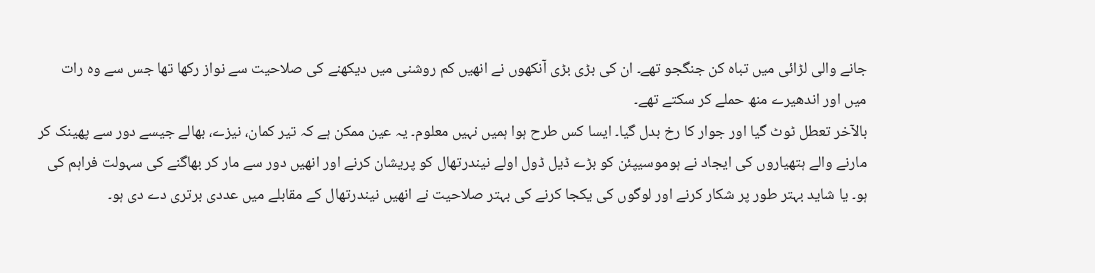جانے والی لڑائی میں تباہ کن جنگجو تھے۔ ان کی بڑی بڑی آنکھوں نے انھیں کم روشنی میں دیکھنے کی صلاحیت سے نواز رکھا تھا جس سے وہ رات میں اور اندھیرے منھ حملے کر سکتے تھے۔
بالآخر تعطل ٹوٹ گیا اور جوار کا رخ بدل گیا۔ ایسا کس طرح ہوا ہمیں نہیں معلوم۔ یہ عین ممکن ہے کہ تیر کمان، نیزے، بھالے جیسے دور سے پھینک کر مارنے والے ہتھیاروں کی ایجاد نے ہوموسیپئن کو بڑے ڈیل ڈول اولے نیندرتھال کو پریشان کرنے اور انھیں دور سے مار کر بھاگنے کی سہولت فراہم کی ہو۔ یا شاید بہتر طور پر شکار کرنے اور لوگوں کی یکجا کرنے کی بہتر صلاحیت نے انھیں نیندرتھال کے مقابلے میں عددی برتری دے دی ہو۔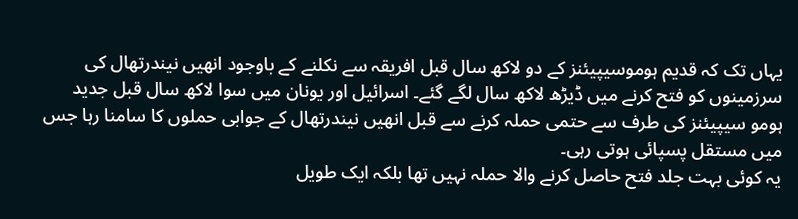یہاں تک کہ قدیم ہوموسیپیئنز کے دو لاکھ سال قبل افریقہ سے نکلنے کے باوجود انھیں نیندرتھال کی سرزمینوں کو فتح کرنے میں ڈیڑھ لاکھ سال لگے گئے۔ اسرائیل اور یونان میں سوا لاکھ سال قبل جدید ہومو سیپیئنز کی طرف سے حتمی حملہ کرنے سے قبل انھیں نیندرتھال کے جوابی حملوں کا سامنا رہا جس میں مستقل پسپائی ہوتی رہی۔
یہ کوئی بہت جلد فتح حاصل کرنے والا حملہ نہیں تھا بلکہ ایک طویل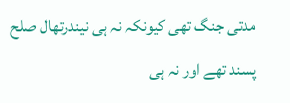مدتی جنگ تھی کیونکہ نہ ہی نیندرتھال صلح پسند تھے اور نہ ہی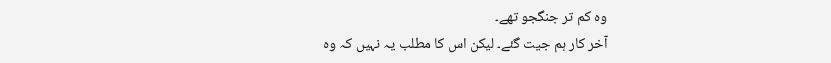وہ کم تر جنگجو تھے۔
آخر کار ہم جیت گئے۔ لیکن اس کا مطلب یہ نہیں کہ وہ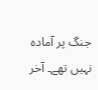جنگ پر آمادہ نہیں تھے۔ آخر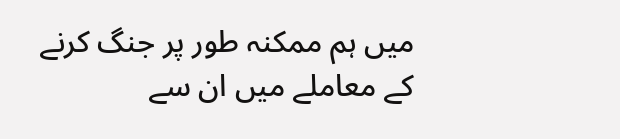میں ہم ممکنہ طور پر جنگ کرنے کے معاملے میں ان سے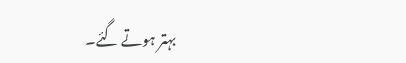بہتر ہوتے گئے۔